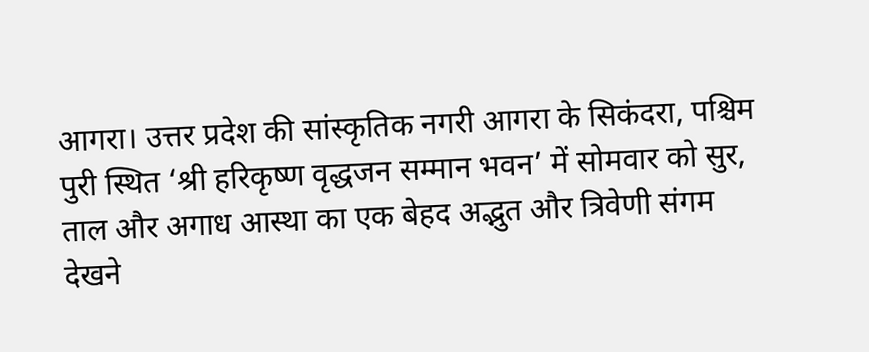आगरा। उत्तर प्रदेश की सांस्कृतिक नगरी आगरा के सिकंदरा, पश्चिम पुरी स्थित ‘श्री हरिकृष्ण वृद्धजन सम्मान भवन’ में सोमवार को सुर, ताल और अगाध आस्था का एक बेहद अद्भुत और त्रिवेणी संगम देखने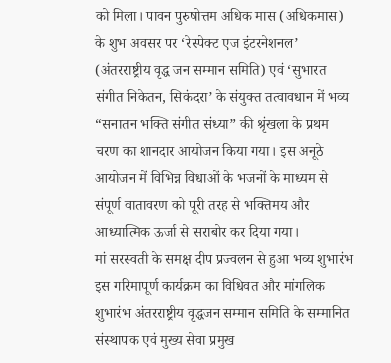को मिला। पावन पुरुषोत्तम अधिक मास (अधिकमास) के शुभ अवसर पर ‘रेस्पेक्ट एज इंटरनेशनल’ (अंतरराष्ट्रीय वृद्ध जन सम्मान समिति) एवं ‘सुभारत संगीत निकेतन, सिकंदरा’ के संयुक्त तत्वावधान में भव्य “सनातन भक्ति संगीत संध्या” की श्रृंखला के प्रथम चरण का शानदार आयोजन किया गया। इस अनूठे आयोजन में विभिन्न विधाओं के भजनों के माध्यम से संपूर्ण वातावरण को पूरी तरह से भक्तिमय और आध्यात्मिक ऊर्जा से सराबोर कर दिया गया।
मां सरस्वती के समक्ष दीप प्रज्वलन से हुआ भव्य शुभारंभ
इस गरिमापूर्ण कार्यक्रम का विधिवत और मांगलिक शुभारंभ अंतरराष्ट्रीय वृद्धजन सम्मान समिति के सम्मानित संस्थापक एवं मुख्य सेवा प्रमुख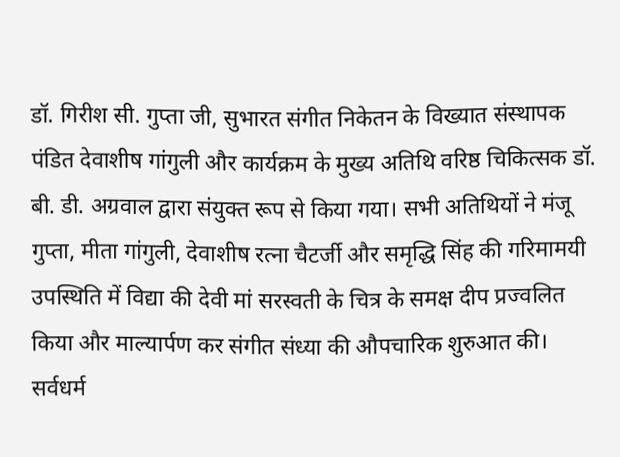डॉ. गिरीश सी. गुप्ता जी, सुभारत संगीत निकेतन के विख्यात संस्थापक पंडित देवाशीष गांगुली और कार्यक्रम के मुख्य अतिथि वरिष्ठ चिकित्सक डॉ. बी. डी. अग्रवाल द्वारा संयुक्त रूप से किया गया। सभी अतिथियों ने मंजू गुप्ता, मीता गांगुली, देवाशीष रत्ना चैटर्जी और समृद्धि सिंह की गरिमामयी उपस्थिति में विद्या की देवी मां सरस्वती के चित्र के समक्ष दीप प्रज्वलित किया और माल्यार्पण कर संगीत संध्या की औपचारिक शुरुआत की।
सर्वधर्म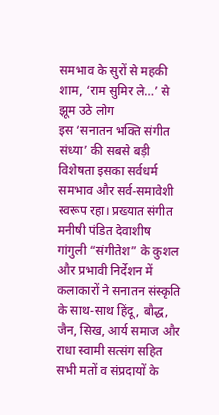समभाव के सुरों से महकी शाम, ‘राम सुमिर ले…’ से झूम उठे लोग
इस ‘सनातन भक्ति संगीत संध्या’ की सबसे बड़ी विशेषता इसका सर्वधर्म समभाव और सर्व-समावेशी स्वरूप रहा। प्रख्यात संगीत मनीषी पंडित देवाशीष गांगुली “संगीतेश” के कुशल और प्रभावी निर्देशन में कलाकारों ने सनातन संस्कृति के साथ-साथ हिंदू, बौद्ध, जैन, सिख, आर्य समाज और राधा स्वामी सत्संग सहित सभी मतों व संप्रदायों के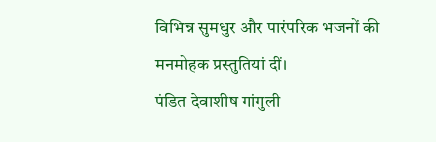विभिन्न सुमधुर और पारंपरिक भजनों की मनमोहक प्रस्तुतियां दीं।
पंडित देवाशीष गांगुली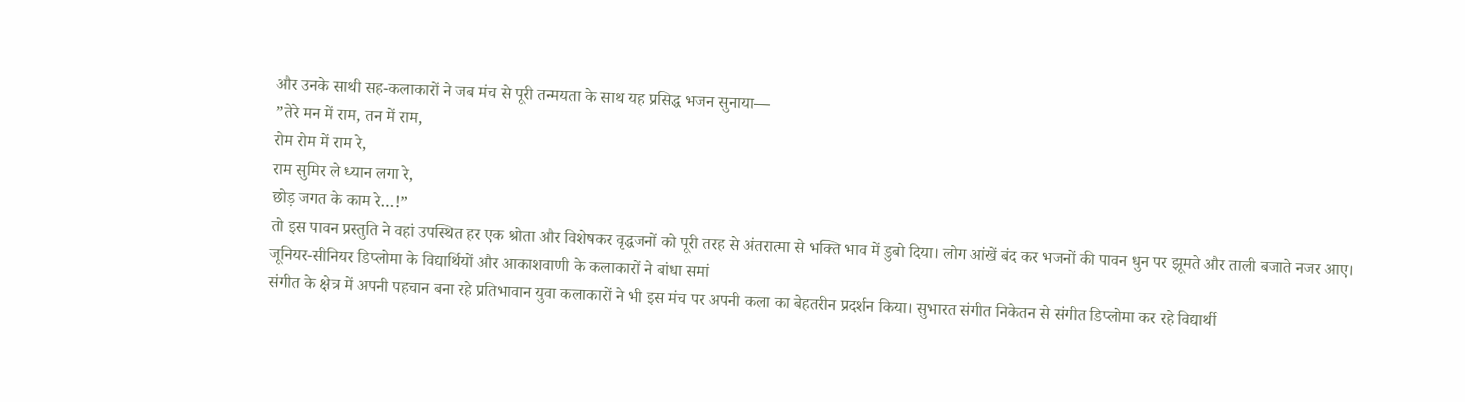और उनके साथी सह-कलाकारों ने जब मंच से पूरी तन्मयता के साथ यह प्रसिद्ध भजन सुनाया—
”तेरे मन में राम, तन में राम,
रोम रोम में राम रे,
राम सुमिर ले ध्यान लगा रे,
छोड़ जगत के काम रे…!”
तो इस पावन प्रस्तुति ने वहां उपस्थित हर एक श्रोता और विशेषकर वृद्धजनों को पूरी तरह से अंतरात्मा से भक्ति भाव में डुबो दिया। लोग आंखें बंद कर भजनों की पावन धुन पर झूमते और ताली बजाते नजर आए।
जूनियर-सीनियर डिप्लोमा के विद्यार्थियों और आकाशवाणी के कलाकारों ने बांधा समां
संगीत के क्षेत्र में अपनी पहचान बना रहे प्रतिभावान युवा कलाकारों ने भी इस मंच पर अपनी कला का बेहतरीन प्रदर्शन किया। सुभारत संगीत निकेतन से संगीत डिप्लोमा कर रहे विद्यार्थी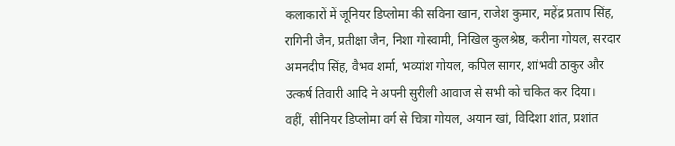कलाकारों में जूनियर डिप्लोमा की सविना खान, राजेश कुमार, महेंद्र प्रताप सिंह, रागिनी जैन, प्रतीक्षा जैन, निशा गोस्वामी, निखिल कुलश्रेष्ठ, करीना गोयल, सरदार अमनदीप सिंह, वैभव शर्मा, भव्यांश गोयल, कपिल सागर, शांभवी ठाकुर और उत्कर्ष तिवारी आदि ने अपनी सुरीली आवाज से सभी को चकित कर दिया।
वहीं, सीनियर डिप्लोमा वर्ग से चित्रा गोयल, अयान खां, विदिशा शांत, प्रशांत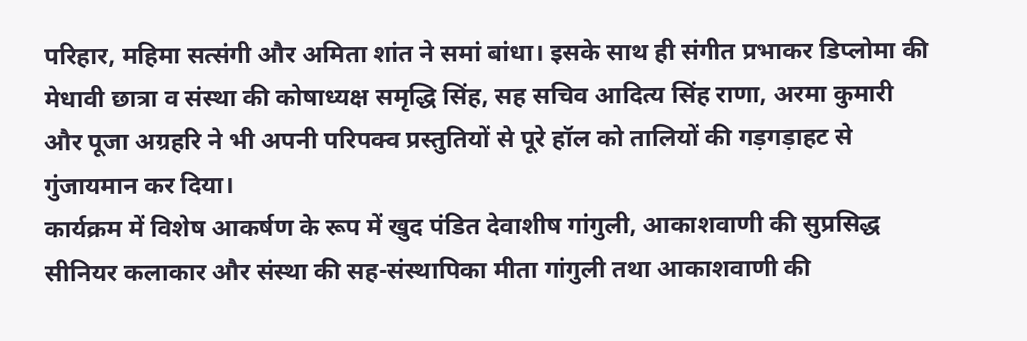परिहार, महिमा सत्संगी और अमिता शांत ने समां बांधा। इसके साथ ही संगीत प्रभाकर डिप्लोमा की मेधावी छात्रा व संस्था की कोषाध्यक्ष समृद्धि सिंह, सह सचिव आदित्य सिंह राणा, अरमा कुमारी और पूजा अग्रहरि ने भी अपनी परिपक्व प्रस्तुतियों से पूरे हॉल को तालियों की गड़गड़ाहट से गुंजायमान कर दिया।
कार्यक्रम में विशेष आकर्षण के रूप में खुद पंडित देवाशीष गांगुली, आकाशवाणी की सुप्रसिद्ध सीनियर कलाकार और संस्था की सह-संस्थापिका मीता गांगुली तथा आकाशवाणी की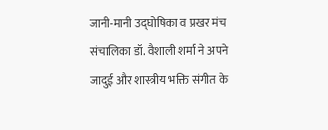जानी-मानी उद्घोषिका व प्रखर मंच संचालिका डॉ. वैशाली शर्मा ने अपने जादुई और शास्त्रीय भक्ति संगीत के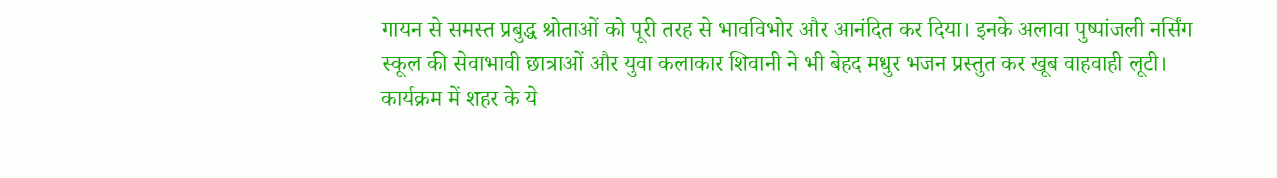गायन से समस्त प्रबुद्ध श्रोताओं को पूरी तरह से भावविभोर और आनंदित कर दिया। इनके अलावा पुष्पांजली नर्सिंग स्कूल की सेवाभावी छात्राओं और युवा कलाकार शिवानी ने भी बेहद मधुर भजन प्रस्तुत कर खूब वाहवाही लूटी।
कार्यक्रम में शहर के ये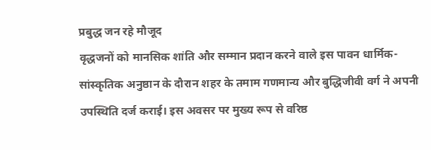प्रबुद्ध जन रहे मौजूद
वृद्धजनों को मानसिक शांति और सम्मान प्रदान करने वाले इस पावन धार्मिक-सांस्कृतिक अनुष्ठान के दौरान शहर के तमाम गणमान्य और बुद्धिजीवी वर्ग ने अपनी उपस्थिति दर्ज कराई। इस अवसर पर मुख्य रूप से वरिष्ठ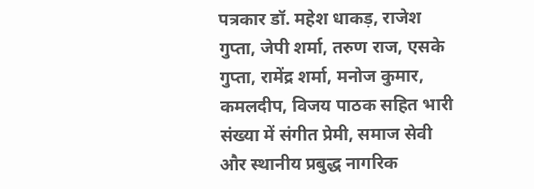पत्रकार डॉ. महेश धाकड़, राजेश गुप्ता, जेपी शर्मा, तरुण राज, एसके गुप्ता, रामेंद्र शर्मा, मनोज कुमार, कमलदीप, विजय पाठक सहित भारी संख्या में संगीत प्रेमी, समाज सेवी और स्थानीय प्रबुद्ध नागरिक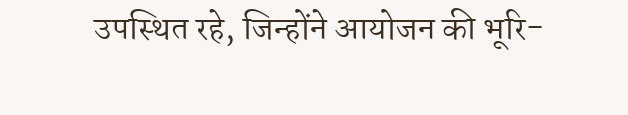उपस्थित रहे, जिन्होंने आयोजन की भूरि-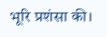भूरि प्रशंसा की।